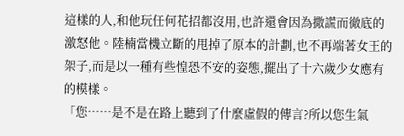這樣的人,和他玩任何花招都沒用,也許還會因為撒謊而徹底的激怒他。陸楠當機立斷的甩掉了原本的計劃,也不再端著女王的架子,而是以一種有些惶恐不安的姿態,擺出了十六歲少女應有的模樣。
「您……是不是在路上聽到了什麼虛假的傳言?所以您生氣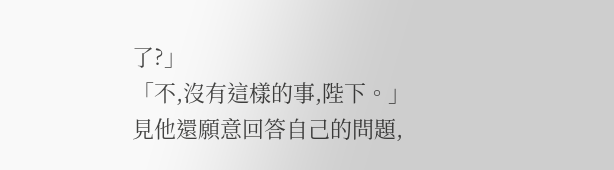了?」
「不,沒有這樣的事,陛下。」
見他還願意回答自己的問題,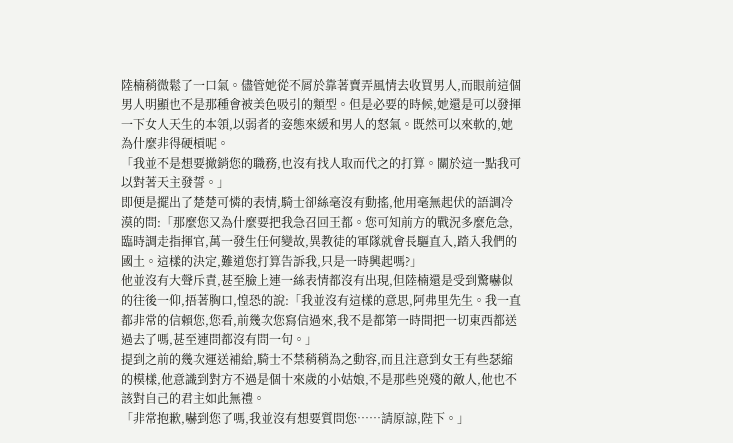陸楠稍微鬆了一口氣。儘管她從不屑於靠著賣弄風情去收買男人,而眼前這個男人明顯也不是那種會被美色吸引的類型。但是必要的時候,她還是可以發揮一下女人天生的本領,以弱者的姿態來緩和男人的怒氣。既然可以來軟的,她為什麼非得硬槓呢。
「我並不是想要撤銷您的職務,也沒有找人取而代之的打算。關於這一點我可以對著天主發誓。」
即便是擺出了楚楚可憐的表情,騎士卻絲毫沒有動搖,他用毫無起伏的語調冷漠的問:「那麼您又為什麼要把我急召回王都。您可知前方的戰況多麼危急,臨時調走指揮官,萬一發生任何變故,異教徒的軍隊就會長驅直入,踏入我們的國土。這樣的決定,難道您打算告訴我,只是一時興起嗎?」
他並沒有大聲斥責,甚至臉上連一絲表情都沒有出現,但陸楠還是受到驚嚇似的往後一仰,捂著胸口,惶恐的說:「我並沒有這樣的意思,阿弗里先生。我一直都非常的信賴您,您看,前幾次您寫信過來,我不是都第一時間把一切東西都送過去了嗎,甚至連問都沒有問一句。」
提到之前的幾次運送補給,騎士不禁稍稍為之動容,而且注意到女王有些瑟縮的模樣,他意識到對方不過是個十來歲的小姑娘,不是那些兇殘的敵人,他也不該對自己的君主如此無禮。
「非常抱歉,嚇到您了嗎,我並沒有想要質問您……請原諒,陛下。」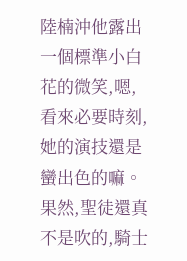陸楠沖他露出一個標準小白花的微笑,嗯,看來必要時刻,她的演技還是蠻出色的嘛。果然,聖徒還真不是吹的,騎士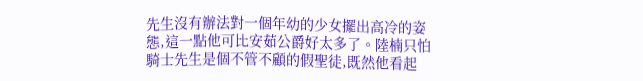先生沒有辦法對一個年幼的少女擺出高冷的姿態,這一點他可比安茹公爵好太多了。陸楠只怕騎士先生是個不管不顧的假聖徒,既然他看起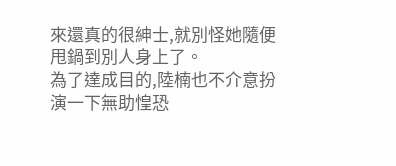來還真的很紳士,就別怪她隨便甩鍋到別人身上了。
為了達成目的,陸楠也不介意扮演一下無助惶恐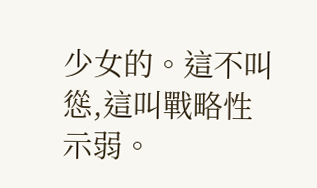少女的。這不叫慫,這叫戰略性示弱。